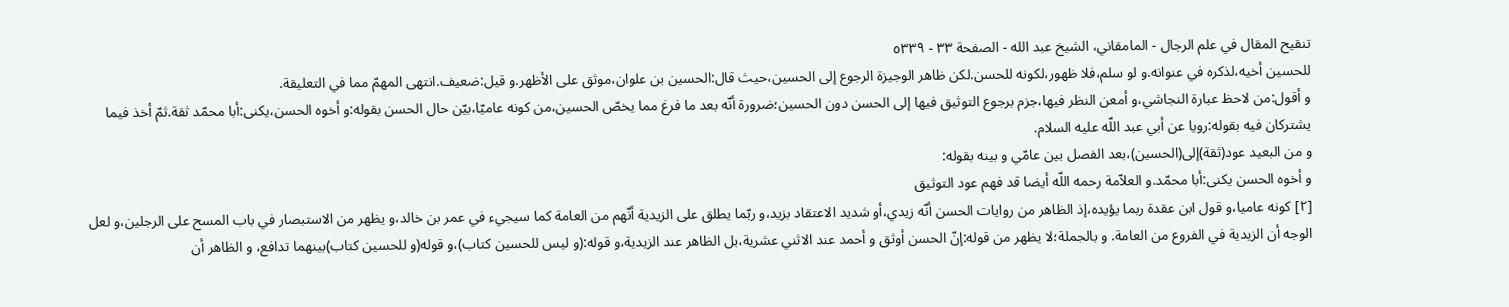تنقيح المقال في علم الرجال - المامقاني، الشيخ عبد الله - الصفحة ٣٣ - ٥٣٣٩
للحسين أخيه،لذكره في عنوانه.و لو سلم،فلا ظهور،لكونه للحسن.لكن ظاهر الوجيزة الرجوع إلى الحسين،حيث قال:الحسين بن علوان،موثق على الأظهر.و قيل:ضعيف.انتهى المهمّ مما في التعليقة.
و أقول:من لاحظ عبارة النجاشي،و أمعن النظر فيها،جزم برجوع التوثيق فيها إلى الحسن دون الحسين؛ضرورة أنّه بعد ما فرغ مما يخصّ الحسين،من كونه عاميّا،بيّن حال الحسن بقوله:و أخوه الحسن،يكنى:أبا محمّد ثقة.ثمّ أخذ فيما يشتركان فيه بقوله:رويا عن أبي عبد اللّه عليه السلام.
و من البعيد عود(ثقة)إلى(الحسين)،بعد الفصل بين عامّي و بينه بقوله:
و أخوه الحسن يكنى:أبا محمّد.و العلاّمة رحمه اللّه أيضا قد فهم عود التوثيق
[٢] كونه عاميا،و قول ابن عقدة ربما يؤيده،إذ الظاهر من روايات الحسن أنّه زيدي،أو شديد الاعتقاد بزيد،و ربّما يطلق على الزيدية أنّهم من العامة كما سيجيء في عمر بن خالد،و يظهر من الاستبصار في باب المسح على الرجلين،و لعل الوجه أن الزيدية في الفروع من العامة. و بالجملة؛لا يظهر من قوله:إنّ الحسن أوثق و أحمد عند الاثني عشرية،بل الظاهر عند الزيدية،و قوله:(و ليس للحسين كتاب)،و قوله(و للحسين كتاب)بينهما تدافع، و الظاهر أن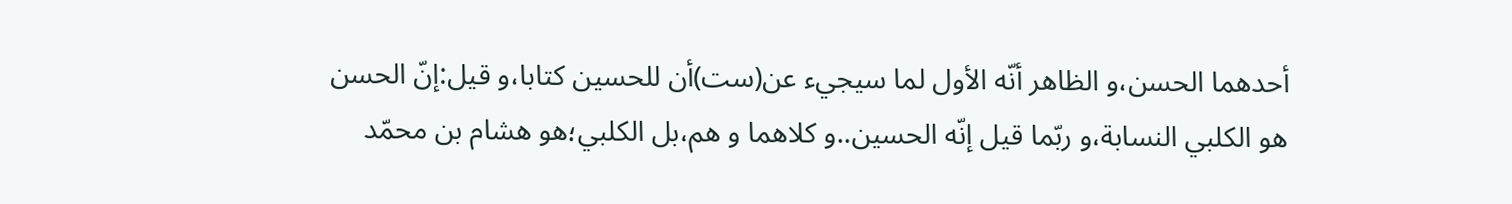أحدهما الحسن،و الظاهر أنّه الأول لما سيجيء عن(ست)أن للحسين كتابا،و قيل:إنّ الحسن هو الكلبي النسابة،و ربّما قيل إنّه الحسين..و كلاهما و هم،بل الكلبي؛هو هشام بن محمّد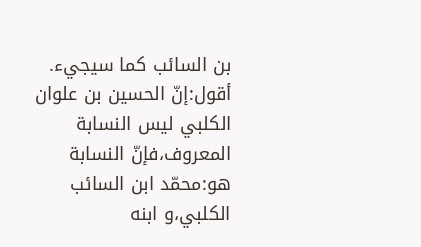بن السائب كما سيجيء. أقول:إنّ الحسين بن علوان الكلبي ليس النسابة المعروف،فإنّ النسابة هو:محمّد ابن السائب الكلبي،و ابنه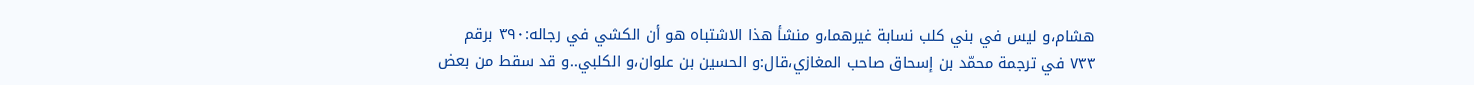هشام،و ليس في بني كلب نسابة غيرهما،و منشأ هذا الاشتباه هو أن الكشي في رجاله:٣٩٠ برقم ٧٣٣ في ترجمة محمّد بن إسحاق صاحب المغازي،قال:و الحسين بن علوان،و الكلبي..و قد سقط من بعض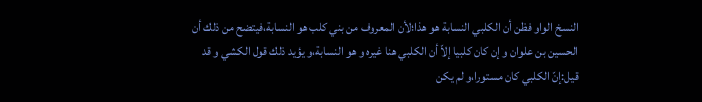النسخ الواو فظن أن الكلبي النسابة هو هذا؛لأن المعروف من بني كلب هو النسابة،فيتضح من ذلك أن الحسين بن علوان و إن كان كلبيا إلاّ أن الكلبي هنا غيره و هو النسابة،و يؤيد ذلك قول الكشي و قد قيل:إنّ الكلبي كان مستورا،و لم يكن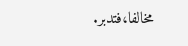مخالفا،فتدبر.